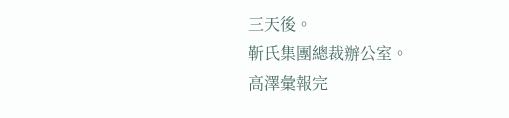三天後。
靳氏集團總裁辦公室。
高澤彙報完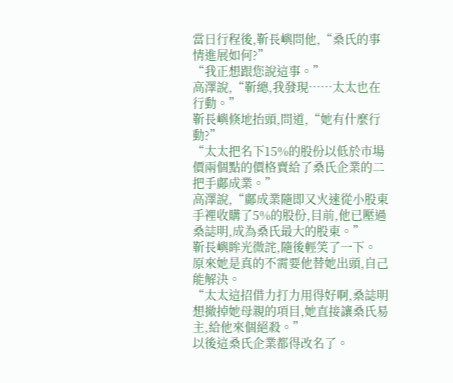當日行程後,靳長嶼問他,“桑氏的事情進展如何?”
“我正想跟您說這事。”
高澤說,“靳總,我發現……太太也在行動。”
靳長嶼倏地抬頭,問道,“她有什麼行動?”
“太太把名下15%的股份以低於市場價兩個點的價格賣給了桑氏企業的二把手鄺成業。”
高澤說,“鄺成業隨即又火速從小股東手裡收購了5%的股份,目前,他已壓過桑誌明,成為桑氏最大的股東。”
靳長嶼眸光微詫,隨後輕笑了一下。
原來她是真的不需要他替她出頭,自己能解決。
“太太這招借力打力用得好啊,桑誌明想撤掉她母親的項目,她直接讓桑氏易主,給他來個絕殺。”
以後這桑氏企業都得改名了。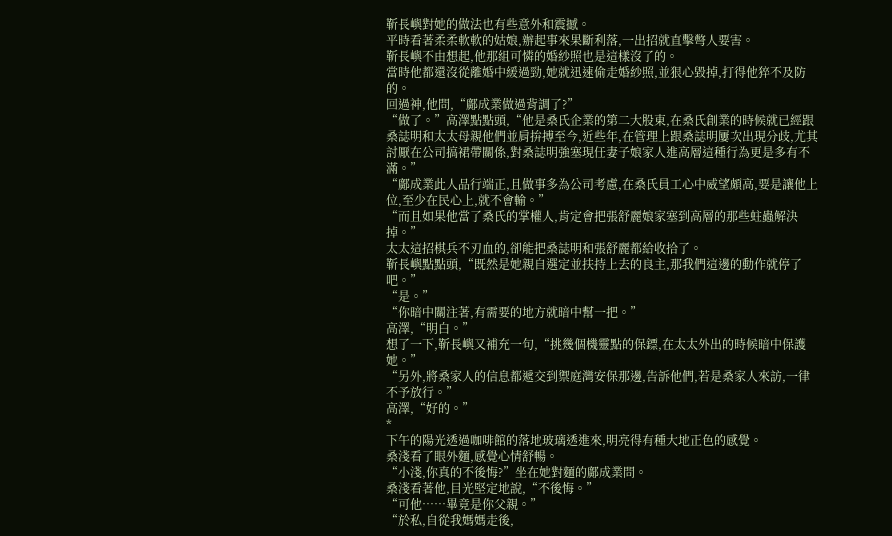靳長嶼對她的做法也有些意外和震撼。
平時看著柔柔軟軟的姑娘,辦起事來果斷利落,一出招就直擊彆人要害。
靳長嶼不由想起,他那組可憐的婚紗照也是這樣沒了的。
當時他都還沒從離婚中緩過勁,她就迅速偷走婚紗照,並狠心毀掉,打得他猝不及防的。
回過神,他問,“鄺成業做過背調了?”
“做了。”高澤點點頭,“他是桑氏企業的第二大股東,在桑氏創業的時候就已經跟桑誌明和太太母親他們並肩拚搏至今,近些年,在管理上跟桑誌明屢次出現分歧,尤其討厭在公司搞裙帶關係,對桑誌明強塞現任妻子娘家人進高層這種行為更是多有不滿。”
“鄺成業此人品行端正,且做事多為公司考慮,在桑氏員工心中威望頗高,要是讓他上位,至少在民心上,就不會輸。”
“而且如果他當了桑氏的掌權人,肯定會把張舒麗娘家塞到高層的那些蛀蟲解決掉。”
太太這招棋兵不刃血的,卻能把桑誌明和張舒麗都給收拾了。
靳長嶼點點頭,“既然是她親自選定並扶持上去的良主,那我們這邊的動作就停了吧。”
“是。”
“你暗中關注著,有需要的地方就暗中幫一把。”
高澤,“明白。”
想了一下,靳長嶼又補充一句,“挑幾個機靈點的保鏢,在太太外出的時候暗中保護她。”
“另外,將桑家人的信息都遞交到禦庭灣安保那邊,告訴他們,若是桑家人來訪,一律不予放行。”
高澤,“好的。”
*
下午的陽光透過咖啡館的落地玻璃透進來,明亮得有種大地正色的感覺。
桑淺看了眼外麵,感覺心情舒暢。
“小淺,你真的不後悔?”坐在她對麵的鄺成業問。
桑淺看著他,目光堅定地說,“不後悔。”
“可他……畢竟是你父親。”
“於私,自從我媽媽走後,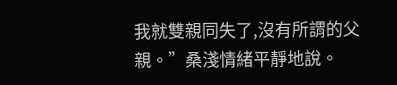我就雙親同失了,沒有所謂的父親。”桑淺情緒平靜地說。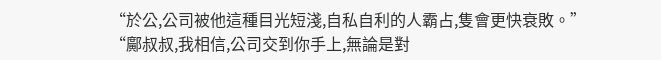“於公,公司被他這種目光短淺,自私自利的人霸占,隻會更快衰敗。”
“鄺叔叔,我相信,公司交到你手上,無論是對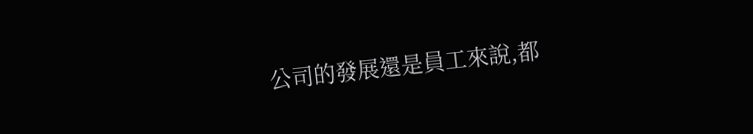公司的發展還是員工來說,都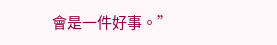會是一件好事。”